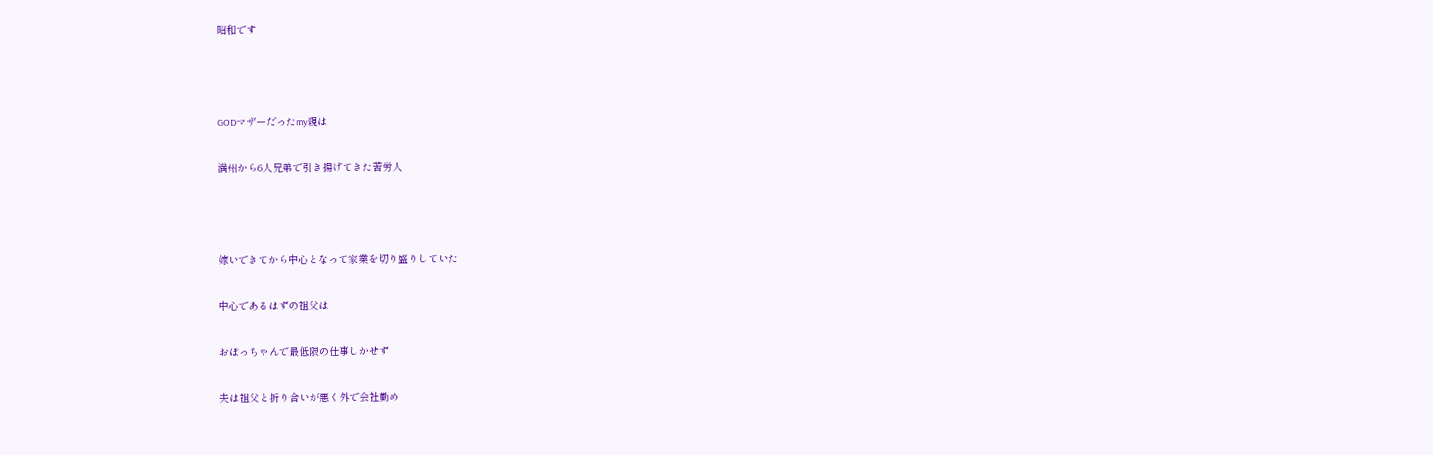昭和です



GODマザーだったmy親は

満州から6人兄弟で引き揚げてきた苦労人



嫁いできてから中心となって家業を切り盛りしていた

中心であるはずの祖父は

おぼっちゃんで最低限の仕事しかせず

夫は祖父と折り合いが悪く外で会社勤め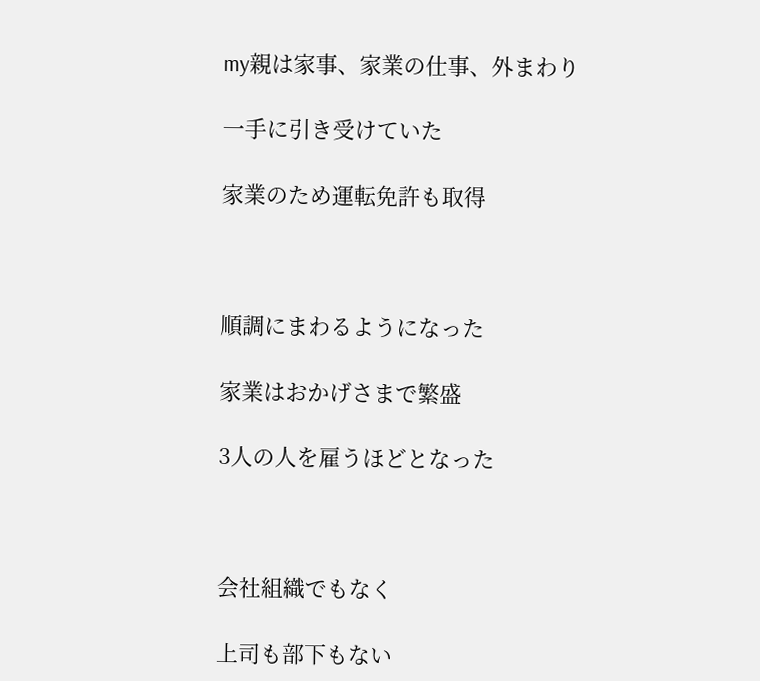my親は家事、家業の仕事、外まわり

一手に引き受けていた

家業のため運転免許も取得



順調にまわるようになった

家業はおかげさまで繁盛

3人の人を雇うほどとなった



会社組織でもなく

上司も部下もない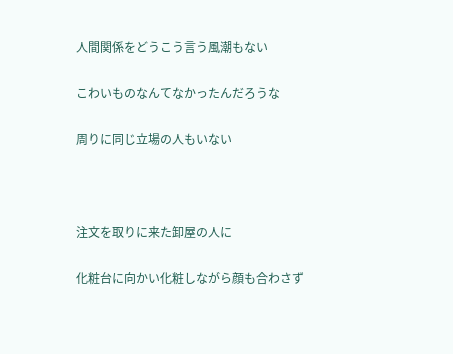人間関係をどうこう言う風潮もない

こわいものなんてなかったんだろうな

周りに同じ立場の人もいない



注文を取りに来た卸屋の人に

化粧台に向かい化粧しながら顔も合わさず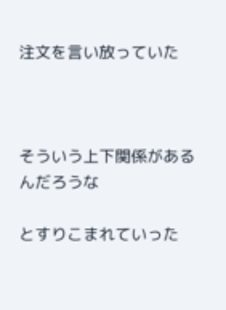注文を言い放っていた



そういう上下関係があるんだろうな

とすりこまれていった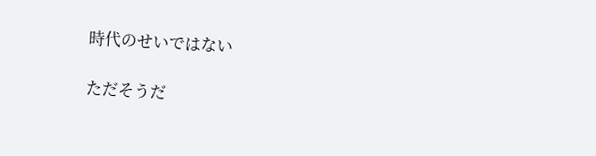時代のせいではない

ただそうだ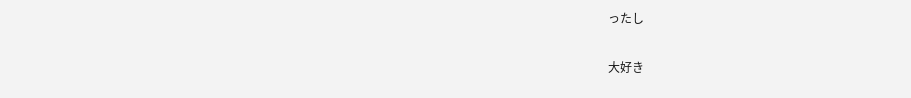ったし

大好き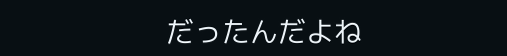だったんだよね